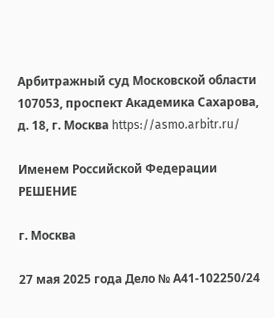Арбитражный суд Московской области 107053, проспект Академика Сахарова, д. 18, г. Москва https://asmo.arbitr.ru/

Именем Российской Федерации РЕШЕНИЕ

г. Москва

27 мая 2025 года Дело № А41-102250/24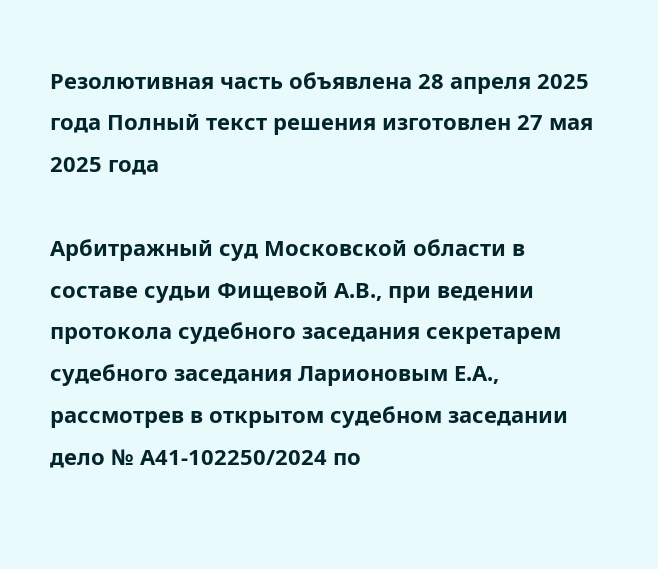Резолютивная часть объявлена 28 апреля 2025 года Полный текст решения изготовлен 27 мая 2025 года

Арбитражный суд Московской области в составе судьи Фищевой А.В., при ведении протокола судебного заседания секретарем судебного заседания Ларионовым Е.А., рассмотрев в открытом судебном заседании дело № А41-102250/2024 по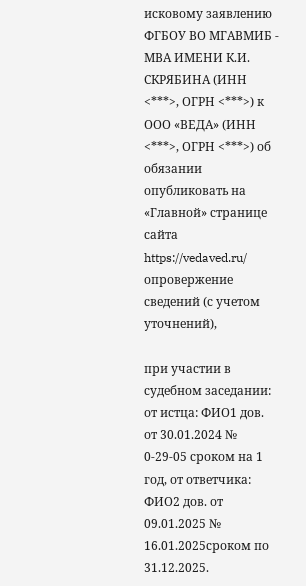исковому заявлению ФГБОУ ВО МГАВМИБ - МВА ИМЕНИ К.И. СКРЯБИНА (ИНН <***>, ОГРН <***>) к ООО «ВЕДА» (ИНН <***>, ОГРН <***>) об обязании опубликовать на «Главной» странице сайта https://vedaved.ru/ опровержение сведений (с учетом уточнений),

при участии в судебном заседании: от истца: ФИО1 дов. от 30.01.2024 № 0-29-05 сроком на 1 год, от ответчика: ФИО2 дов. от 09.01.2025 № 16.01.2025сроком по 31.12.2025.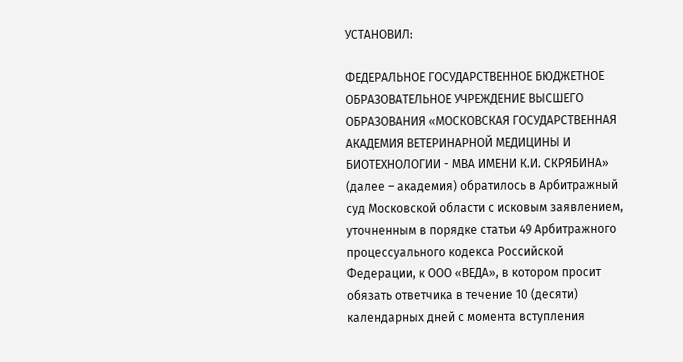УСТАНОВИЛ:

ФЕДЕРАЛЬНОЕ ГОСУДАРСТВЕННОЕ БЮДЖЕТНОЕ ОБРАЗОВАТЕЛЬНОЕ УЧРЕЖДЕНИЕ ВЫСШЕГО ОБРАЗОВАНИЯ «МОСКОВСКАЯ ГОСУДАРСТВЕННАЯ АКАДЕМИЯ ВЕТЕРИНАРНОЙ МЕДИЦИНЫ И БИОТЕХНОЛОГИИ - МВА ИМЕНИ К.И. СКРЯБИНА» (далее – академия) обратилось в Арбитражный суд Московской области с исковым заявлением, уточненным в порядке статьи 49 Арбитражного процессуального кодекса Российской Федерации, к ООО «ВЕДА», в котором просит обязать ответчика в течение 10 (десяти) календарных дней с момента вступления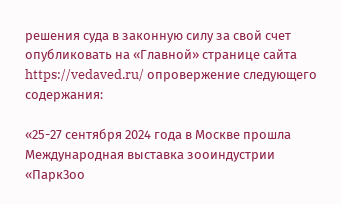решения суда в законную силу за свой счет опубликовать на «Главной» странице сайта https://vedaved.ru/ опровержение следующего содержания:

«25-27 сентября 2024 года в Москве прошла Международная выставка зооиндустрии «Парк3оо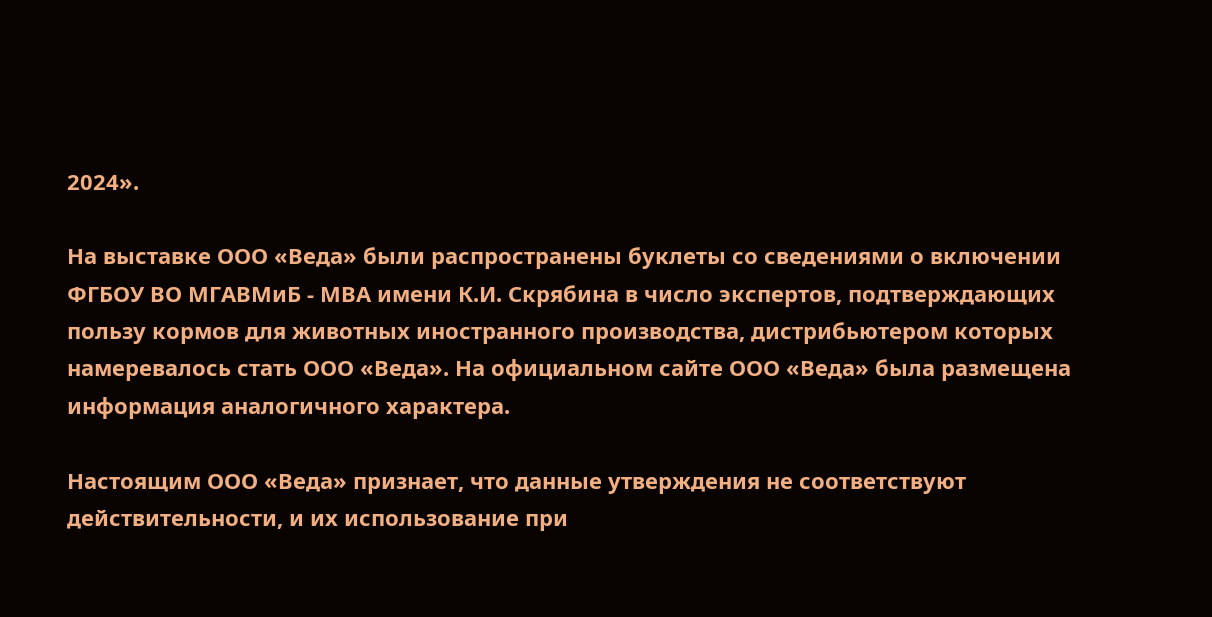2024».

На выставке ООО «Веда» были распространены буклеты со сведениями о включении ФГБОУ ВО МГАВМиБ - МВА имени К.И. Скрябина в число экспертов, подтверждающих пользу кормов для животных иностранного производства, дистрибьютером которых намеревалось стать ООО «Веда». На официальном сайте ООО «Веда» была размещена информация аналогичного характера.

Настоящим ООО «Веда» признает, что данные утверждения не соответствуют действительности, и их использование при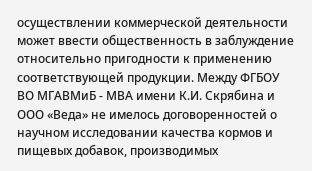осуществлении коммерческой деятельности может ввести общественность в заблуждение относительно пригодности к применению соответствующей продукции. Между ФГБОУ ВО МГАВМиБ - МВА имени К.И. Скрябина и ООО «Веда» не имелось договоренностей о научном исследовании качества кормов и пищевых добавок, производимых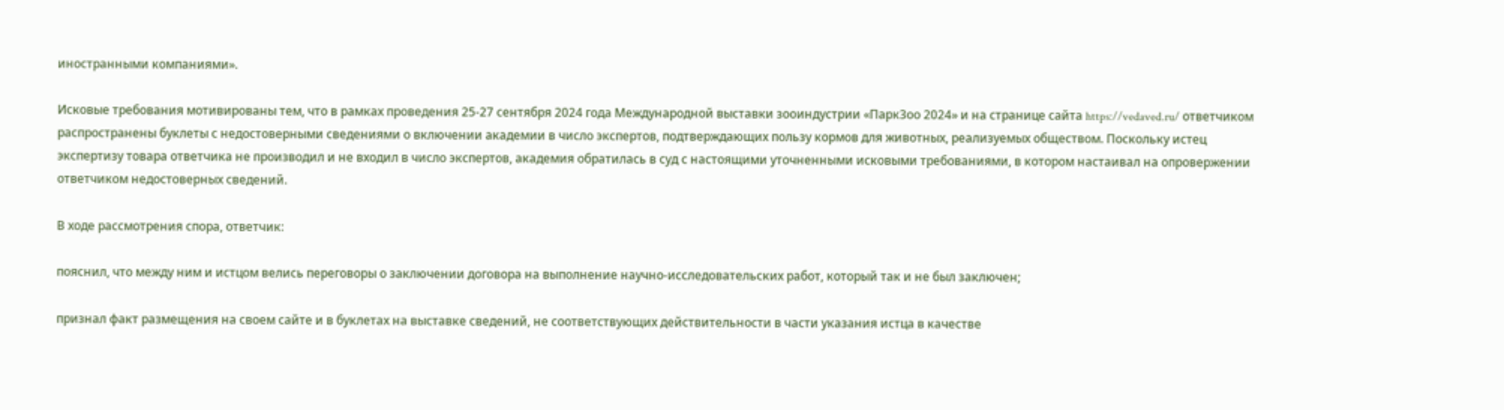иностранными компаниями».

Исковые требования мотивированы тем, что в рамках проведения 25-27 сентября 2024 года Международной выставки зооиндустрии «Парк3оо 2024» и на странице сайта https://vedaved.ru/ ответчиком распространены буклеты с недостоверными сведениями о включении академии в число экспертов, подтверждающих пользу кормов для животных, реализуемых обществом. Поскольку истец экспертизу товара ответчика не производил и не входил в число экспертов, академия обратилась в суд с настоящими уточненными исковыми требованиями, в котором настаивал на опровержении ответчиком недостоверных сведений.

В ходе рассмотрения спора, ответчик:

пояснил, что между ним и истцом велись переговоры о заключении договора на выполнение научно-исследовательских работ, который так и не был заключен;

признал факт размещения на своем сайте и в буклетах на выставке сведений, не соответствующих действительности в части указания истца в качестве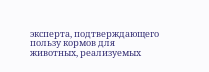эксперта, подтверждающего пользу кормов для животных, реализуемых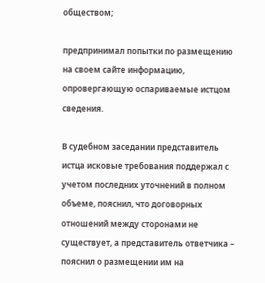обществом;

предпринимал попытки по размещению на своем сайте информацию, опровергающую оспариваемые истцом сведения.

В судебном заседании представитель истца исковые требования поддержал с учетом последних уточнений в полном объеме, пояснил, что договорных отношений между сторонами не существует, а представитель ответчика – пояснил о размещении им на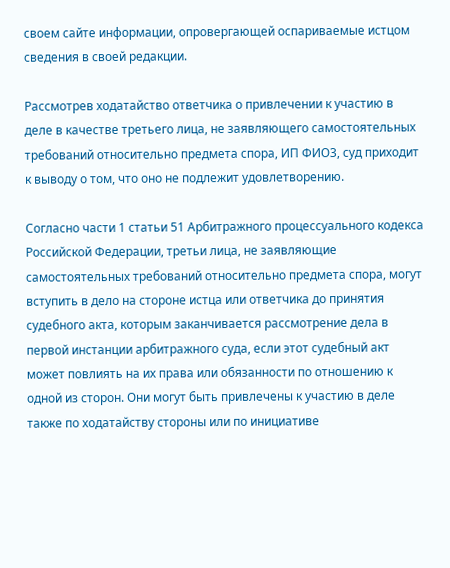своем сайте информации, опровергающей оспариваемые истцом сведения в своей редакции.

Рассмотрев ходатайство ответчика о привлечении к участию в деле в качестве третьего лица, не заявляющего самостоятельных требований относительно предмета спора, ИП ФИО3, суд приходит к выводу о том, что оно не подлежит удовлетворению.

Согласно части 1 статьи 51 Арбитражного процессуального кодекса Российской Федерации, третьи лица, не заявляющие самостоятельных требований относительно предмета спора, могут вступить в дело на стороне истца или ответчика до принятия судебного акта, которым заканчивается рассмотрение дела в первой инстанции арбитражного суда, если этот судебный акт может повлиять на их права или обязанности по отношению к одной из сторон. Они могут быть привлечены к участию в деле также по ходатайству стороны или по инициативе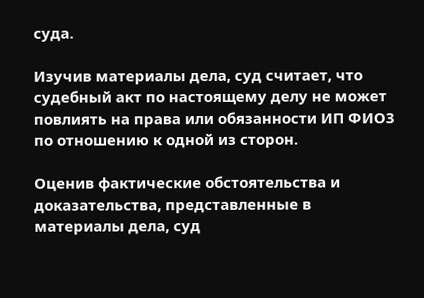суда.

Изучив материалы дела, суд считает, что судебный акт по настоящему делу не может повлиять на права или обязанности ИП ФИО3 по отношению к одной из сторон.

Оценив фактические обстоятельства и доказательства, представленные в материалы дела, суд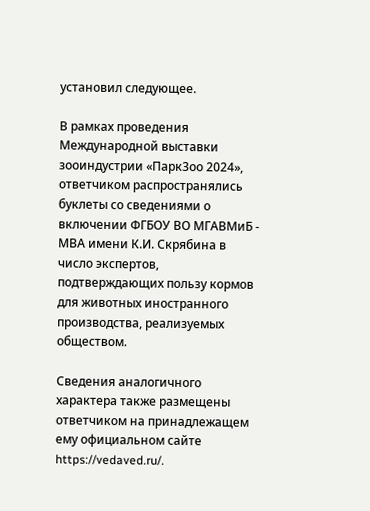установил следующее.

В рамках проведения Международной выставки зооиндустрии «Парк3оо 2024», ответчиком распространялись буклеты со сведениями о включении ФГБОУ ВО МГАВМиБ - МВА имени К.И. Скрябина в число экспертов, подтверждающих пользу кормов для животных иностранного производства, реализуемых обществом.

Сведения аналогичного характера также размещены ответчиком на принадлежащем ему официальном сайте https://vedaved.ru/.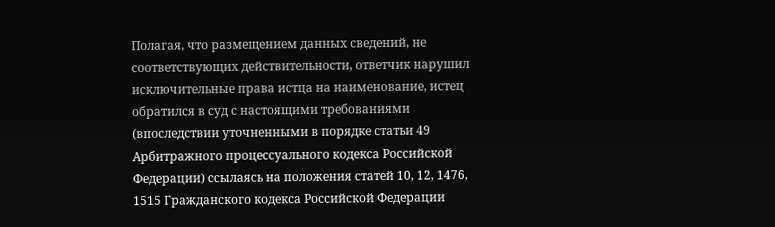Полагая, что размещением данных сведений, не соответствующих действительности, ответчик нарушил исключительные права истца на наименование, истец обратился в суд с настоящими требованиями (впоследствии уточненными в порядке статьи 49 Арбитражного процессуального кодекса Российской Федерации) ссылаясь на положения статей 10, 12, 1476, 1515 Гражданского кодекса Российской Федерации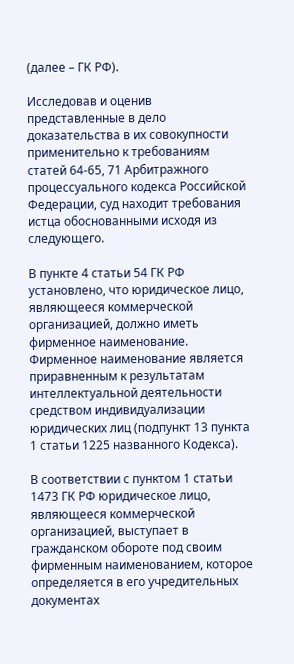(далее – ГК РФ).

Исследовав и оценив представленные в дело доказательства в их совокупности применительно к требованиям статей 64-65, 71 Арбитражного процессуального кодекса Российской Федерации, суд находит требования истца обоснованными исходя из следующего.

В пункте 4 статьи 54 ГК РФ установлено, что юридическое лицо, являющееся коммерческой организацией, должно иметь фирменное наименование. Фирменное наименование является приравненным к результатам интеллектуальной деятельности средством индивидуализации юридических лиц (подпункт 13 пункта 1 статьи 1225 названного Кодекса).

В соответствии с пунктом 1 статьи 1473 ГК РФ юридическое лицо, являющееся коммерческой организацией, выступает в гражданском обороте под своим фирменным наименованием, которое определяется в его учредительных документах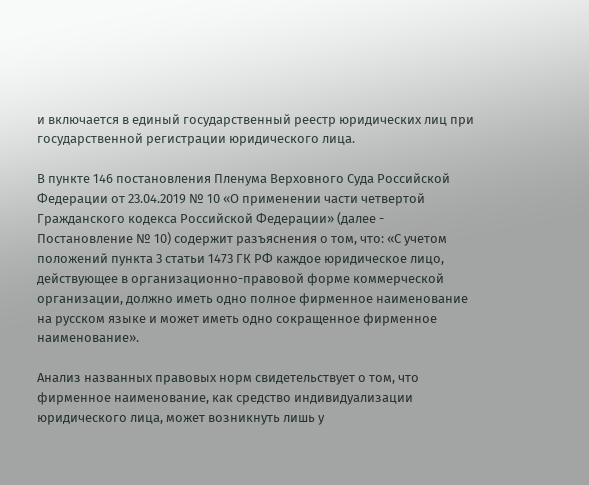и включается в единый государственный реестр юридических лиц при государственной регистрации юридического лица.

В пункте 146 постановления Пленума Верховного Суда Российской Федерации от 23.04.2019 № 10 «О применении части четвертой Гражданского кодекса Российской Федерации» (далее - Постановление № 10) содержит разъяснения о том, что: «С учетом положений пункта 3 статьи 1473 ГК РФ каждое юридическое лицо, действующее в организационно-правовой форме коммерческой организации, должно иметь одно полное фирменное наименование на русском языке и может иметь одно сокращенное фирменное наименование».

Анализ названных правовых норм свидетельствует о том, что фирменное наименование, как средство индивидуализации юридического лица, может возникнуть лишь у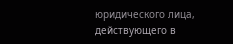юридического лица, действующего в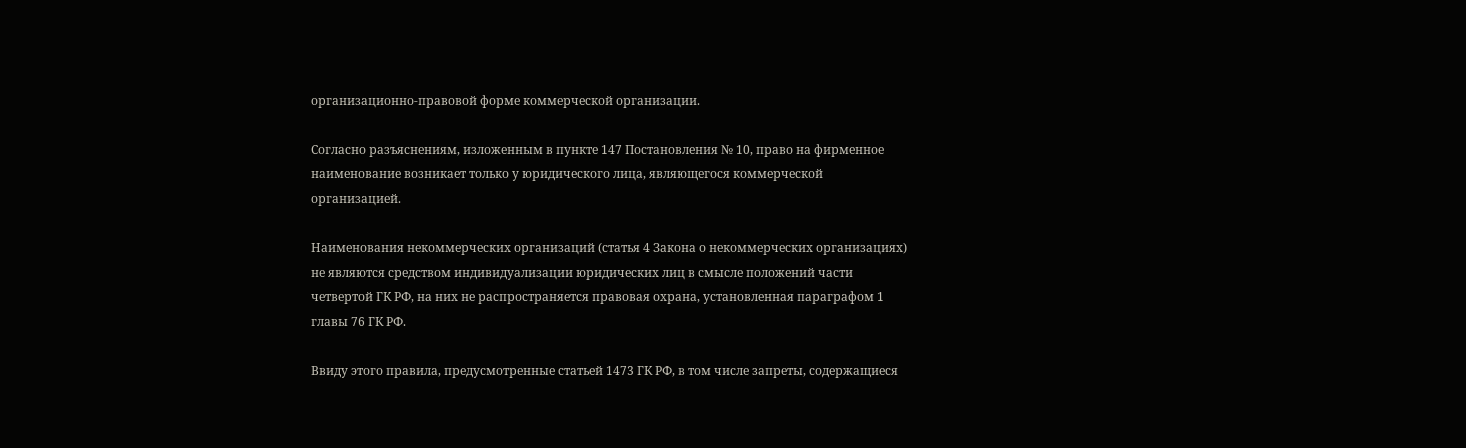организационно-правовой форме коммерческой организации.

Согласно разъяснениям, изложенным в пункте 147 Постановления № 10, право на фирменное наименование возникает только у юридического лица, являющегося коммерческой организацией.

Наименования некоммерческих организаций (статья 4 Закона о некоммерческих организациях) не являются средством индивидуализации юридических лиц в смысле положений части четвертой ГК РФ, на них не распространяется правовая охрана, установленная параграфом 1 главы 76 ГК РФ.

Ввиду этого правила, предусмотренные статьей 1473 ГК РФ, в том числе запреты, содержащиеся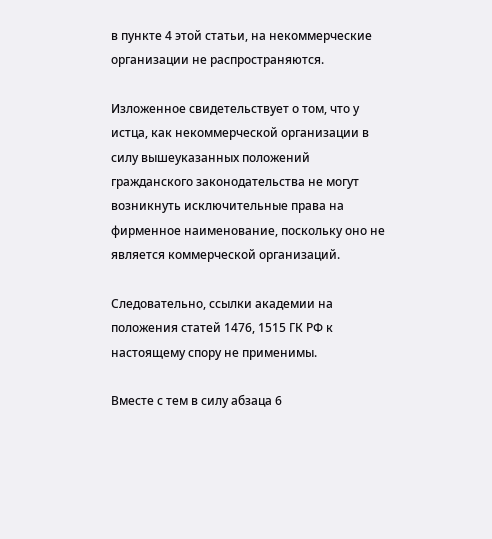в пункте 4 этой статьи, на некоммерческие организации не распространяются.

Изложенное свидетельствует о том, что у истца, как некоммерческой организации в силу вышеуказанных положений гражданского законодательства не могут возникнуть исключительные права на фирменное наименование, поскольку оно не является коммерческой организаций.

Следовательно, ссылки академии на положения статей 1476, 1515 ГК РФ к настоящему спору не применимы.

Вместе с тем в силу абзаца 6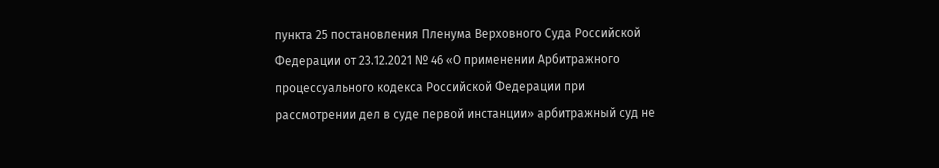пункта 25 постановления Пленума Верховного Суда Российской Федерации от 23.12.2021 № 46 «О применении Арбитражного процессуального кодекса Российской Федерации при рассмотрении дел в суде первой инстанции» арбитражный суд не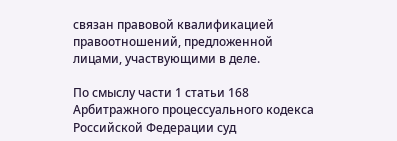связан правовой квалификацией правоотношений, предложенной лицами, участвующими в деле.

По смыслу части 1 статьи 168 Арбитражного процессуального кодекса Российской Федерации суд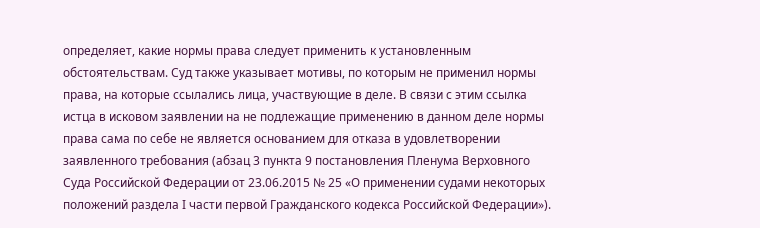определяет, какие нормы права следует применить к установленным обстоятельствам. Суд также указывает мотивы, по которым не применил нормы права, на которые ссылались лица, участвующие в деле. В связи с этим ссылка истца в исковом заявлении на не подлежащие применению в данном деле нормы права сама по себе не является основанием для отказа в удовлетворении заявленного требования (абзац 3 пункта 9 постановления Пленума Верховного Суда Российской Федерации от 23.06.2015 № 25 «О применении судами некоторых положений раздела I части первой Гражданского кодекса Российской Федерации»).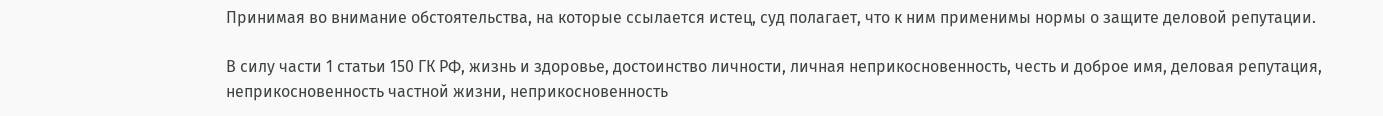Принимая во внимание обстоятельства, на которые ссылается истец, суд полагает, что к ним применимы нормы о защите деловой репутации.

В силу части 1 статьи 150 ГК РФ, жизнь и здоровье, достоинство личности, личная неприкосновенность, честь и доброе имя, деловая репутация, неприкосновенность частной жизни, неприкосновенность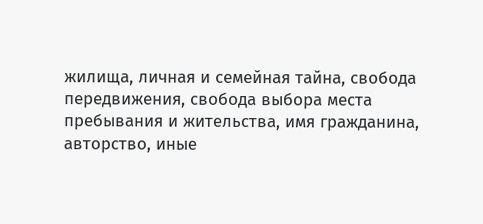жилища, личная и семейная тайна, свобода передвижения, свобода выбора места пребывания и жительства, имя гражданина, авторство, иные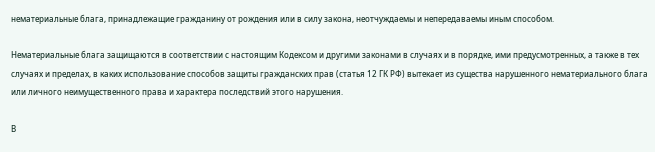нематериальные блага, принадлежащие гражданину от рождения или в силу закона, неотчуждаемы и непередаваемы иным способом.

Нематериальные блага защищаются в соответствии с настоящим Кодексом и другими законами в случаях и в порядке, ими предусмотренных, а также в тех случаях и пределах, в каких использование способов защиты гражданских прав (статья 12 ГК РФ) вытекает из существа нарушенного нематериального блага или личного неимущественного права и характера последствий этого нарушения.

В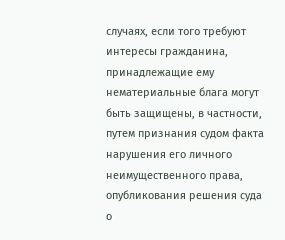случаях, если того требуют интересы гражданина, принадлежащие ему нематериальные блага могут быть защищены, в частности, путем признания судом факта нарушения его личного неимущественного права, опубликования решения суда о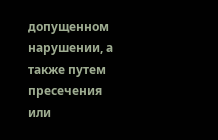допущенном нарушении, а также путем пресечения или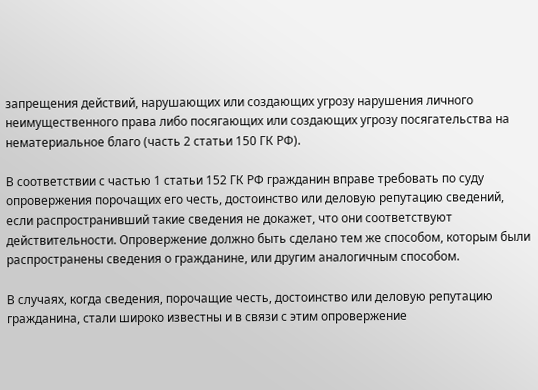запрещения действий, нарушающих или создающих угрозу нарушения личного неимущественного права либо посягающих или создающих угрозу посягательства на нематериальное благо (часть 2 статьи 150 ГК РФ).

В соответствии с частью 1 статьи 152 ГК РФ гражданин вправе требовать по суду опровержения порочащих его честь, достоинство или деловую репутацию сведений, если распространивший такие сведения не докажет, что они соответствуют действительности. Опровержение должно быть сделано тем же способом, которым были распространены сведения о гражданине, или другим аналогичным способом.

В случаях, когда сведения, порочащие честь, достоинство или деловую репутацию гражданина, стали широко известны и в связи с этим опровержение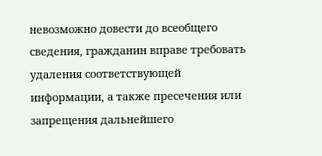невозможно довести до всеобщего сведения, гражданин вправе требовать удаления соответствующей информации, а также пресечения или запрещения дальнейшего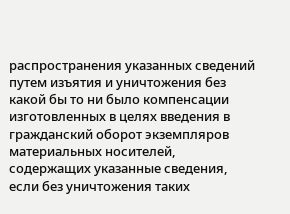распространения указанных сведений путем изъятия и уничтожения без какой бы то ни было компенсации изготовленных в целях введения в гражданский оборот экземпляров материальных носителей, содержащих указанные сведения, если без уничтожения таких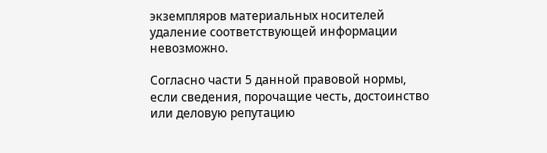экземпляров материальных носителей удаление соответствующей информации невозможно.

Согласно части 5 данной правовой нормы, если сведения, порочащие честь, достоинство или деловую репутацию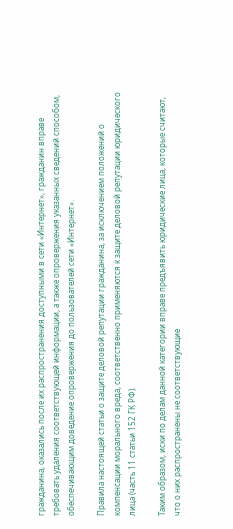гражданина, оказались после их распространения доступными в сети «Интернет», гражданин вправе требовать удаления соответствующей информации, а также опровержения указанных сведений способом, обеспечивающим доведение опровержения до пользователей сети «Интернет».

Правила настоящей статьи о защите деловой репутации гражданина, за исключением положений о компенсации морального вреда, соответственно применяются к защите деловой репутации юридического лица (часть 11 статьи 152 ГК РФ).

Таким образом, иски по делам данной категории вправе предъявить юридические лица, которые считают, что о них распространены не соответствующие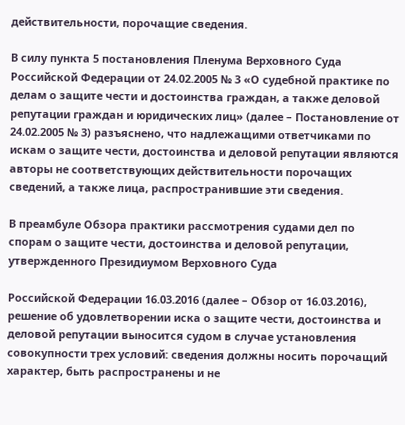действительности, порочащие сведения.

В силу пункта 5 постановления Пленума Верховного Суда Российской Федерации от 24.02.2005 № 3 «О судебной практике по делам о защите чести и достоинства граждан, а также деловой репутации граждан и юридических лиц» (далее – Постановление от 24.02.2005 № 3) разъяснено, что надлежащими ответчиками по искам о защите чести, достоинства и деловой репутации являются авторы не соответствующих действительности порочащих сведений, а также лица, распространившие эти сведения.

В преамбуле Обзора практики рассмотрения судами дел по спорам о защите чести, достоинства и деловой репутации, утвержденного Президиумом Верховного Суда

Российской Федерации 16.03.2016 (далее – Обзор от 16.03.2016), решение об удовлетворении иска о защите чести, достоинства и деловой репутации выносится судом в случае установления совокупности трех условий: сведения должны носить порочащий характер, быть распространены и не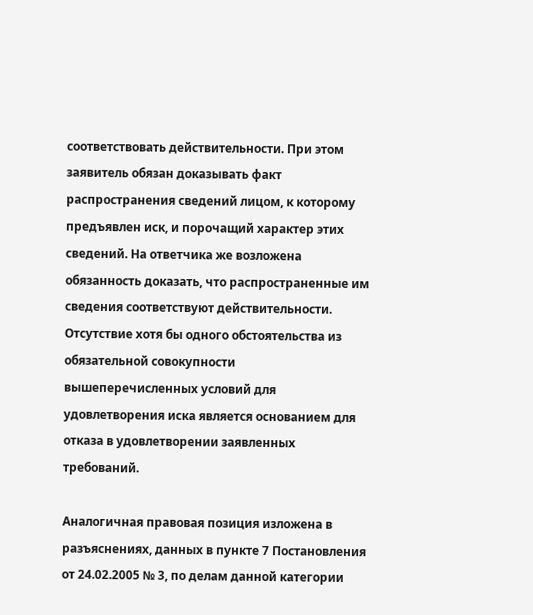соответствовать действительности. При этом заявитель обязан доказывать факт распространения сведений лицом, к которому предъявлен иск, и порочащий характер этих сведений. На ответчика же возложена обязанность доказать, что распространенные им сведения соответствуют действительности. Отсутствие хотя бы одного обстоятельства из обязательной совокупности вышеперечисленных условий для удовлетворения иска является основанием для отказа в удовлетворении заявленных требований.

Аналогичная правовая позиция изложена в разъяснениях, данных в пункте 7 Постановления от 24.02.2005 № 3, по делам данной категории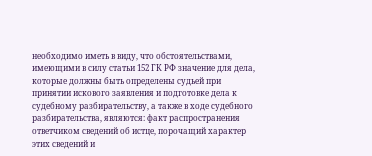необходимо иметь в виду, что обстоятельствами, имеющими в силу статьи 152 ГК РФ значение для дела, которые должны быть определены судьей при принятии искового заявления и подготовке дела к судебному разбирательству, а также в ходе судебного разбирательства, являются: факт распространения ответчиком сведений об истце, порочащий характер этих сведений и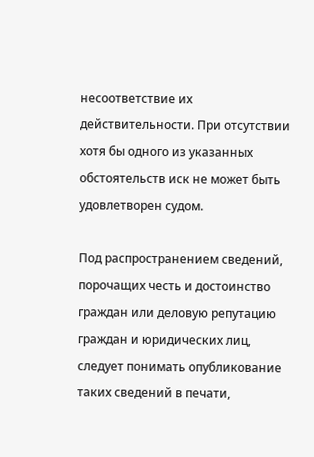несоответствие их действительности. При отсутствии хотя бы одного из указанных обстоятельств иск не может быть удовлетворен судом.

Под распространением сведений, порочащих честь и достоинство граждан или деловую репутацию граждан и юридических лиц, следует понимать опубликование таких сведений в печати,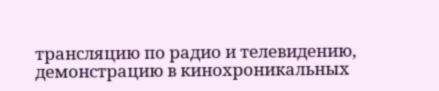трансляцию по радио и телевидению, демонстрацию в кинохроникальных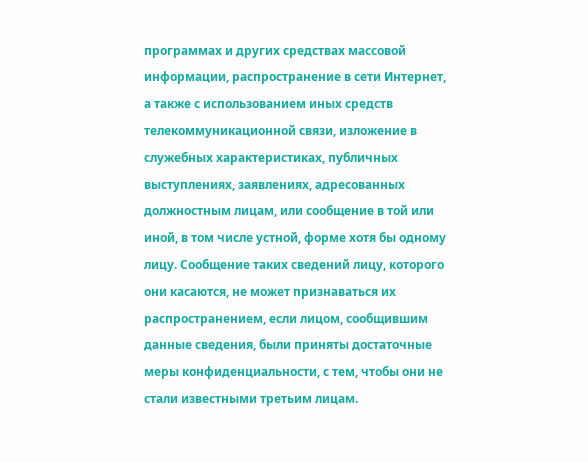программах и других средствах массовой информации, распространение в сети Интернет, а также с использованием иных средств телекоммуникационной связи, изложение в служебных характеристиках, публичных выступлениях, заявлениях, адресованных должностным лицам, или сообщение в той или иной, в том числе устной, форме хотя бы одному лицу. Сообщение таких сведений лицу, которого они касаются, не может признаваться их распространением, если лицом, сообщившим данные сведения, были приняты достаточные меры конфиденциальности, с тем, чтобы они не стали известными третьим лицам.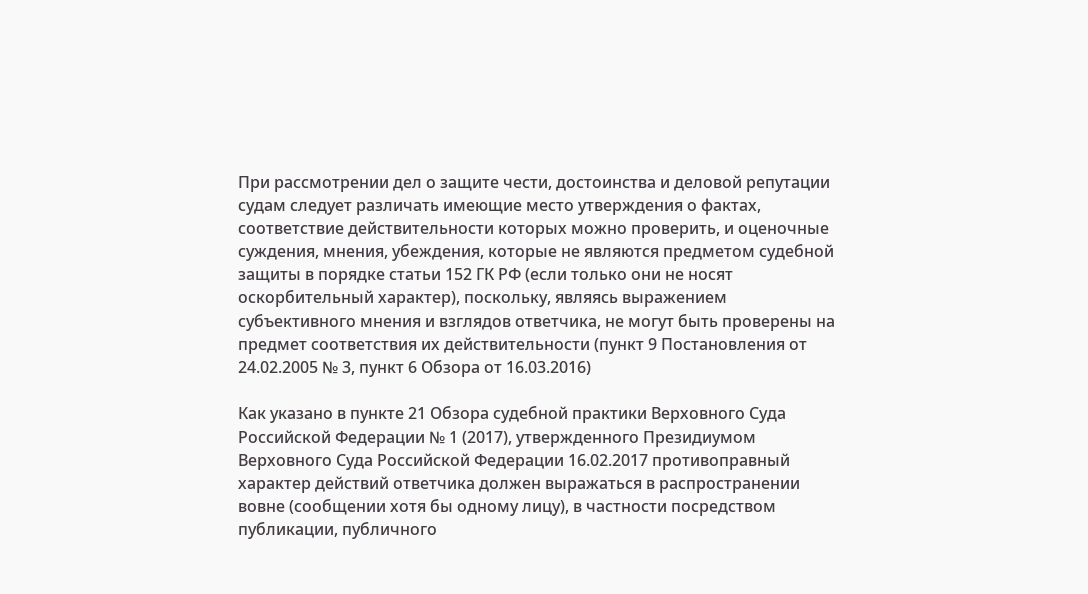При рассмотрении дел о защите чести, достоинства и деловой репутации судам следует различать имеющие место утверждения о фактах, соответствие действительности которых можно проверить, и оценочные суждения, мнения, убеждения, которые не являются предметом судебной защиты в порядке статьи 152 ГК РФ (если только они не носят оскорбительный характер), поскольку, являясь выражением субъективного мнения и взглядов ответчика, не могут быть проверены на предмет соответствия их действительности (пункт 9 Постановления от 24.02.2005 № 3, пункт 6 Обзора от 16.03.2016)

Как указано в пункте 21 Обзора судебной практики Верховного Суда Российской Федерации № 1 (2017), утвержденного Президиумом Верховного Суда Российской Федерации 16.02.2017 противоправный характер действий ответчика должен выражаться в распространении вовне (сообщении хотя бы одному лицу), в частности посредством публикации, публичного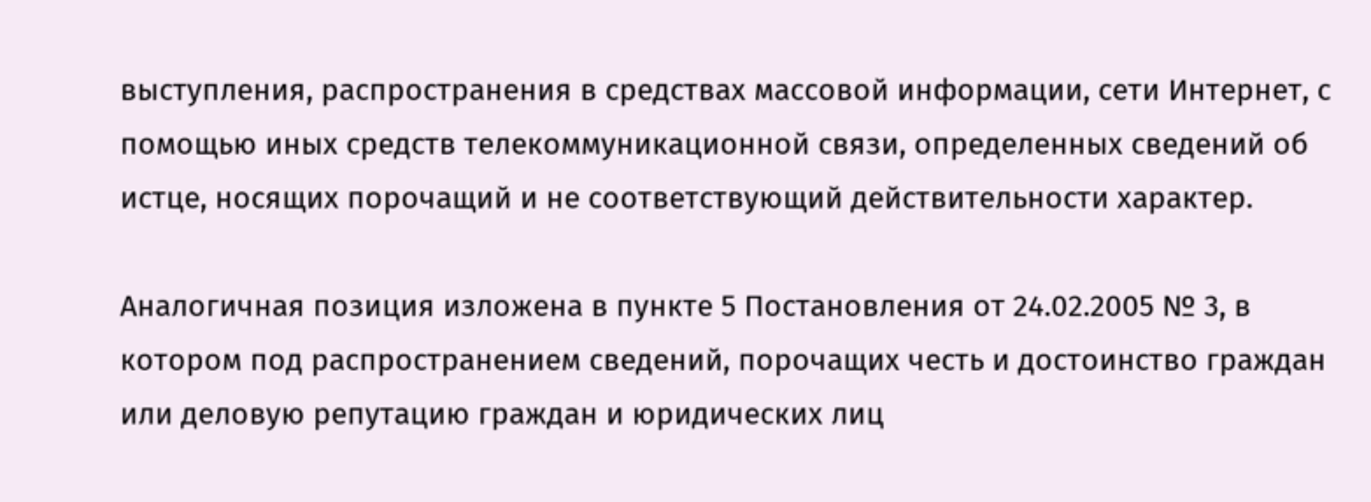выступления, распространения в средствах массовой информации, сети Интернет, с помощью иных средств телекоммуникационной связи, определенных сведений об истце, носящих порочащий и не соответствующий действительности характер.

Аналогичная позиция изложена в пункте 5 Постановления от 24.02.2005 № 3, в котором под распространением сведений, порочащих честь и достоинство граждан или деловую репутацию граждан и юридических лиц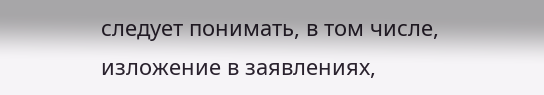следует понимать, в том числе, изложение в заявлениях,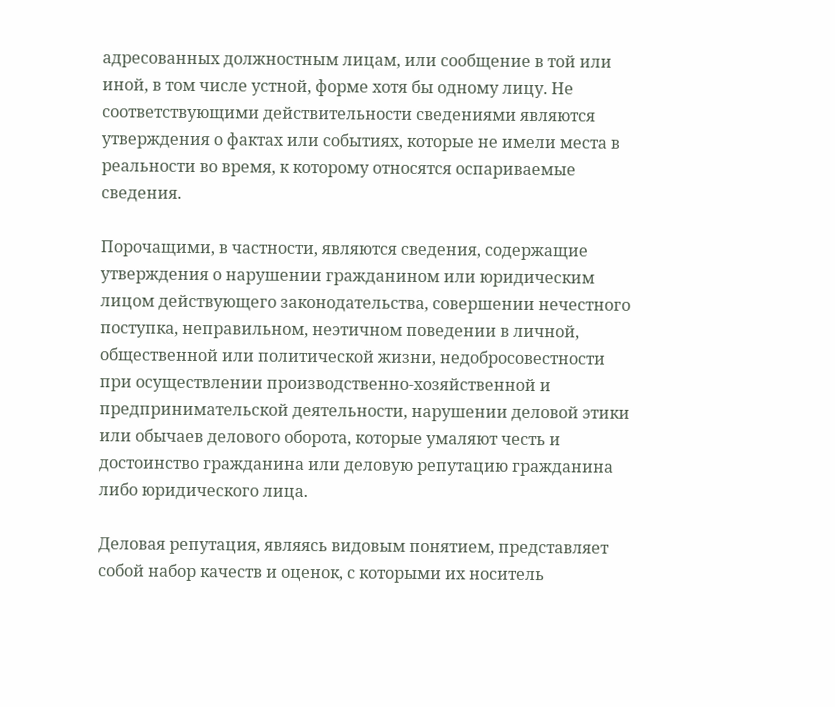адресованных должностным лицам, или сообщение в той или иной, в том числе устной, форме хотя бы одному лицу. Не соответствующими действительности сведениями являются утверждения о фактах или событиях, которые не имели места в реальности во время, к которому относятся оспариваемые сведения.

Порочащими, в частности, являются сведения, содержащие утверждения о нарушении гражданином или юридическим лицом действующего законодательства, совершении нечестного поступка, неправильном, неэтичном поведении в личной, общественной или политической жизни, недобросовестности при осуществлении производственно-хозяйственной и предпринимательской деятельности, нарушении деловой этики или обычаев делового оборота, которые умаляют честь и достоинство гражданина или деловую репутацию гражданина либо юридического лица.

Деловая репутация, являясь видовым понятием, представляет собой набор качеств и оценок, с которыми их носитель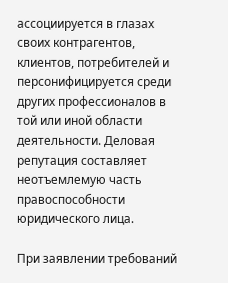ассоциируется в глазах своих контрагентов, клиентов, потребителей и персонифицируется среди других профессионалов в той или иной области деятельности. Деловая репутация составляет неотъемлемую часть правоспособности юридического лица.

При заявлении требований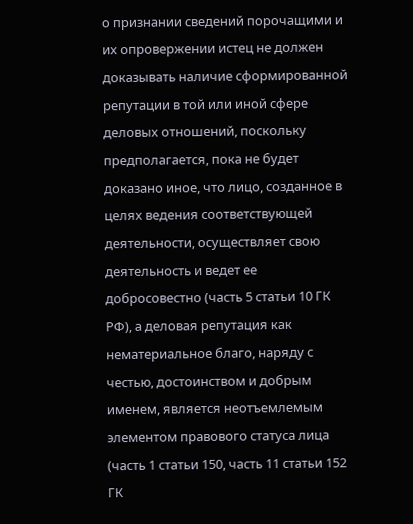о признании сведений порочащими и их опровержении истец не должен доказывать наличие сформированной репутации в той или иной сфере деловых отношений, поскольку предполагается, пока не будет доказано иное, что лицо, созданное в целях ведения соответствующей деятельности, осуществляет свою деятельность и ведет ее добросовестно (часть 5 статьи 10 ГК РФ), а деловая репутация как нематериальное благо, наряду с честью, достоинством и добрым именем, является неотъемлемым элементом правового статуса лица (часть 1 статьи 150, часть 11 статьи 152 ГК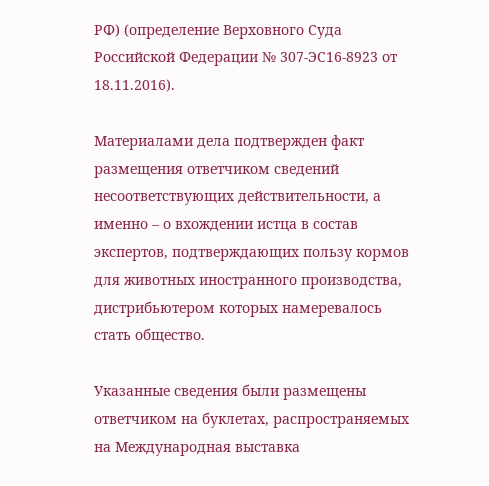РФ) (определение Верховного Суда Российской Федерации № 307-ЭС16-8923 от 18.11.2016).

Материалами дела подтвержден факт размещения ответчиком сведений несоответствующих действительности, а именно – о вхождении истца в состав экспертов, подтверждающих пользу кормов для животных иностранного производства, дистрибьютером которых намеревалось стать общество.

Указанные сведения были размещены ответчиком на буклетах, распространяемых на Международная выставка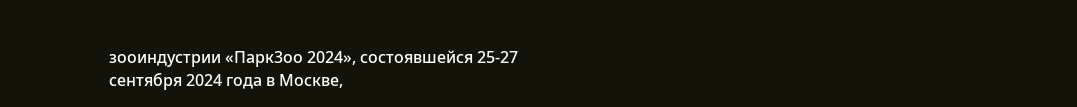зооиндустрии «Парк3оо 2024», состоявшейся 25-27 сентября 2024 года в Москве,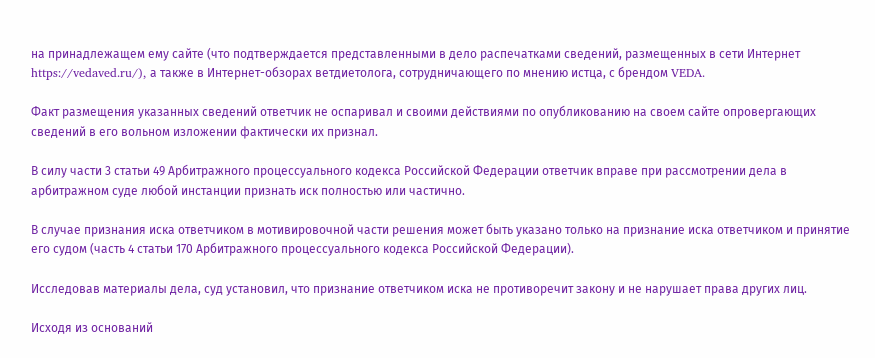на принадлежащем ему сайте (что подтверждается представленными в дело распечатками сведений, размещенных в сети Интернет https://vedaved.ru/), а также в Интернет-обзорах ветдиетолога, сотрудничающего по мнению истца, с брендом VEDA.

Факт размещения указанных сведений ответчик не оспаривал и своими действиями по опубликованию на своем сайте опровергающих сведений в его вольном изложении фактически их признал.

В силу части 3 статьи 49 Арбитражного процессуального кодекса Российской Федерации ответчик вправе при рассмотрении дела в арбитражном суде любой инстанции признать иск полностью или частично.

В случае признания иска ответчиком в мотивировочной части решения может быть указано только на признание иска ответчиком и принятие его судом (часть 4 статьи 170 Арбитражного процессуального кодекса Российской Федерации).

Исследовав материалы дела, суд установил, что признание ответчиком иска не противоречит закону и не нарушает права других лиц.

Исходя из оснований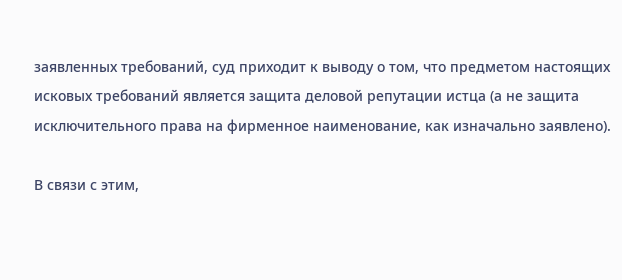заявленных требований, суд приходит к выводу о том, что предметом настоящих исковых требований является защита деловой репутации истца (а не защита исключительного права на фирменное наименование, как изначально заявлено).

В связи с этим,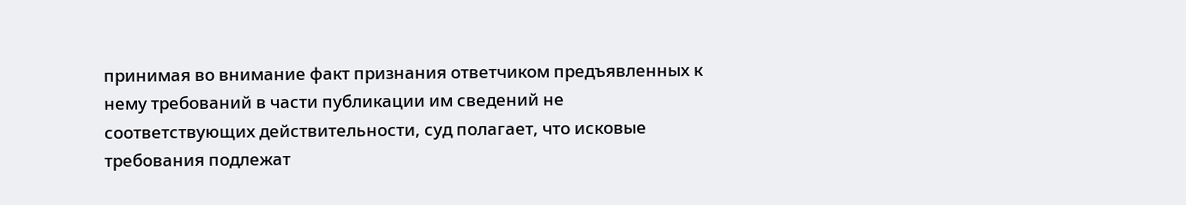принимая во внимание факт признания ответчиком предъявленных к нему требований в части публикации им сведений не соответствующих действительности, суд полагает, что исковые требования подлежат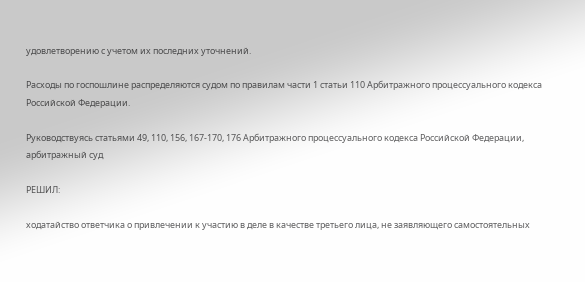удовлетворению с учетом их последних уточнений.

Расходы по госпошлине распределяются судом по правилам части 1 статьи 110 Арбитражного процессуального кодекса Российской Федерации.

Руководствуясь статьями 49, 110, 156, 167-170, 176 Арбитражного процессуального кодекса Российской Федерации, арбитражный суд

РЕШИЛ:

ходатайство ответчика о привлечении к участию в деле в качестве третьего лица, не заявляющего самостоятельных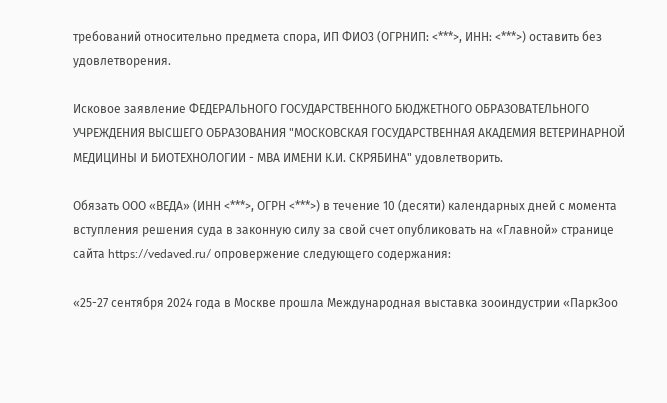требований относительно предмета спора, ИП ФИО3 (ОГРНИП: <***>, ИНН: <***>) оставить без удовлетворения.

Исковое заявление ФЕДЕРАЛЬНОГО ГОСУДАРСТВЕННОГО БЮДЖЕТНОГО ОБРАЗОВАТЕЛЬНОГО УЧРЕЖДЕНИЯ ВЫСШЕГО ОБРАЗОВАНИЯ "МОСКОВСКАЯ ГОСУДАРСТВЕННАЯ АКАДЕМИЯ ВЕТЕРИНАРНОЙ МЕДИЦИНЫ И БИОТЕХНОЛОГИИ - МВА ИМЕНИ К.И. СКРЯБИНА" удовлетворить.

Обязать ООО «ВЕДА» (ИНН <***>, ОГРН <***>) в течение 10 (десяти) календарных дней с момента вступления решения суда в законную силу за свой счет опубликовать на «Главной» странице сайта https://vedaved.ru/ опровержение следующего содержания:

«25-27 сентября 2024 года в Москве прошла Международная выставка зооиндустрии «Парк3оо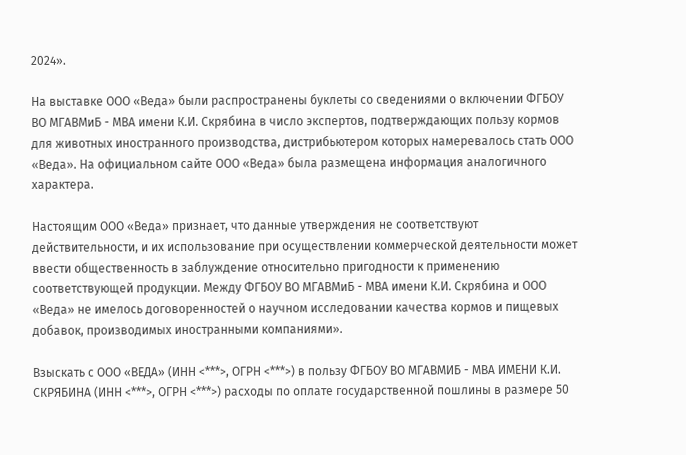2024».

На выставке ООО «Веда» были распространены буклеты со сведениями о включении ФГБОУ ВО МГАВМиБ - МВА имени К.И. Скрябина в число экспертов, подтверждающих пользу кормов для животных иностранного производства, дистрибьютером которых намеревалось стать ООО «Веда». На официальном сайте ООО «Веда» была размещена информация аналогичного характера.

Настоящим ООО «Веда» признает, что данные утверждения не соответствуют действительности, и их использование при осуществлении коммерческой деятельности может ввести общественность в заблуждение относительно пригодности к применению соответствующей продукции. Между ФГБОУ ВО МГАВМиБ - МВА имени К.И. Скрябина и ООО «Веда» не имелось договоренностей о научном исследовании качества кормов и пищевых добавок, производимых иностранными компаниями».

Взыскать с ООО «ВЕДА» (ИНН <***>, ОГРН <***>) в пользу ФГБОУ ВО МГАВМИБ - МВА ИМЕНИ К.И. СКРЯБИНА (ИНН <***>, ОГРН <***>) расходы по оплате государственной пошлины в размере 50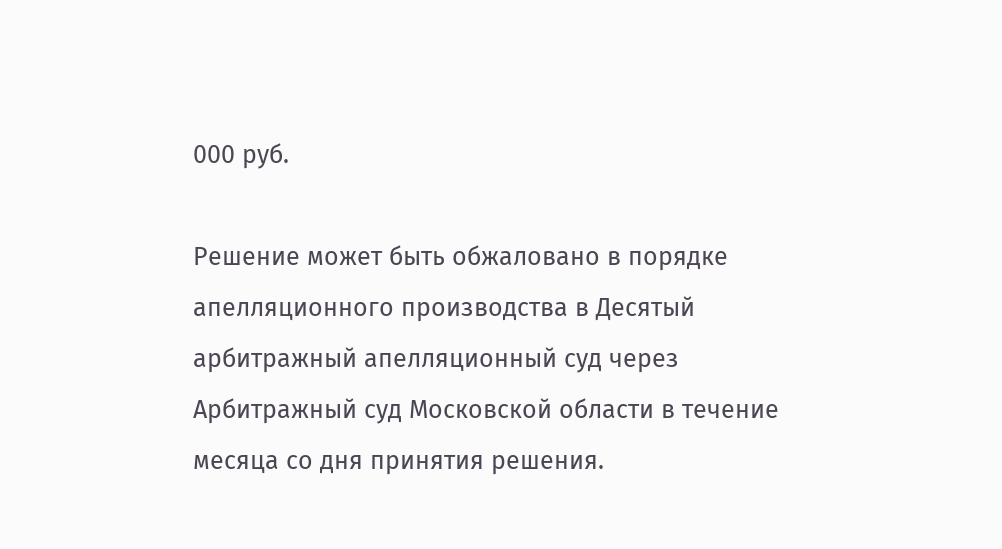000 руб.

Решение может быть обжаловано в порядке апелляционного производства в Десятый арбитражный апелляционный суд через Арбитражный суд Московской области в течение месяца со дня принятия решения.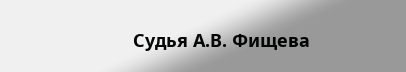Судья А.В. Фищева